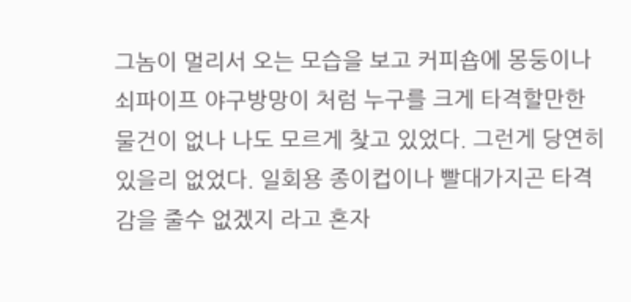그놈이 멀리서 오는 모습을 보고 커피숍에 몽둥이나 쇠파이프 야구방망이 처럼 누구를 크게 타격할만한 물건이 없나 나도 모르게 찾고 있었다. 그런게 당연히 있을리 없었다. 일회용 종이컵이나 빨대가지곤 타격감을 줄수 없겠지 라고 혼자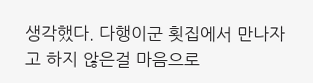생각했다. 다행이군 횟집에서 만나자고 하지 않은걸 마음으로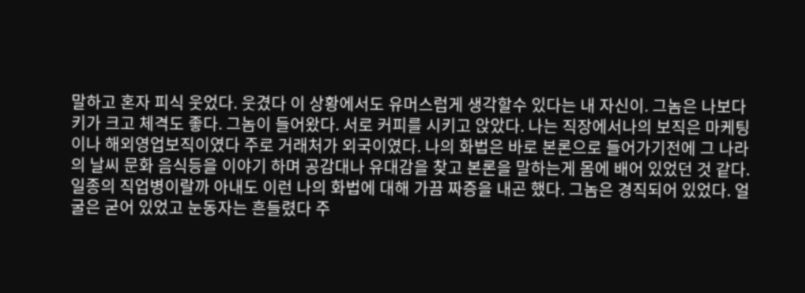말하고 혼자 피식 웃었다. 웃겼다 이 상황에서도 유머스럽게 생각할수 있다는 내 자신이. 그놈은 나보다 키가 크고 체격도 좋다. 그놈이 들어왔다. 서로 커피를 시키고 앉았다. 나는 직장에서나의 보직은 마케팅이나 해외영업보직이였다 주로 거래처가 외국이였다. 나의 화법은 바로 본론으로 들어가기전에 그 나라의 날씨 문화 음식등을 이야기 하며 공감대나 유대감을 찾고 본론을 말하는게 몸에 배어 있었던 것 같다. 일종의 직업병이랄까 아내도 이런 나의 화법에 대해 가끔 짜증을 내곤 했다. 그놈은 경직되어 있었다. 얼굴은 굳어 있었고 눈동자는 흔들렸다 주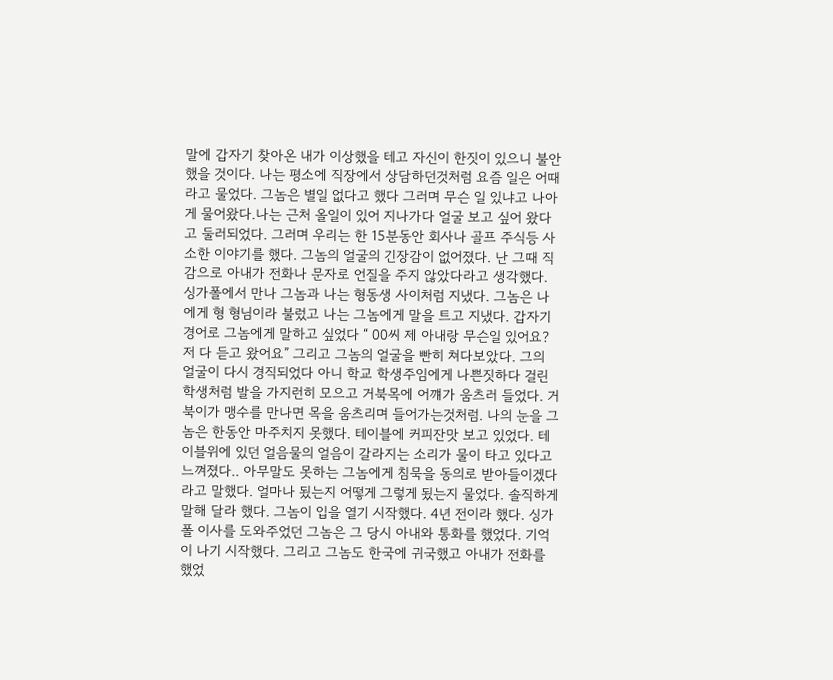말에 갑자기 찾아온 내가 이상했을 테고 자신이 한짓이 있으니 불안했을 것이다. 나는 평소에 직장에서 상담하던것처럼 요즘 일은 어때라고 물었다. 그놈은 별일 없다고 했다 그러며 무슨 일 있냐고 나아게 물어왔다.나는 근처 올일이 있어 지나가다 얼굴 보고 싶어 왔다고 둘러되었다. 그러며 우리는 한 15분동안 회사나 골프 주식등 사소한 이야기를 했다. 그놈의 얼굴의 긴장감이 없어졌다. 난 그때 직감으로 아내가 전화나 문자로 언질을 주지 않았다라고 생각했다. 싱가폴에서 만나 그놈과 나는 형동생 사이처럼 지냈다. 그놈은 나에게 형 형님이라 불렀고 나는 그놈에게 말을 트고 지냈다. 갑자기 경어로 그놈에게 말하고 싶었다 “ 00씨 제 아내랑 무슨일 있어요? 저 다 듣고 왔어요” 그리고 그놈의 얼굴을 빤히 쳐다보았다. 그의 얼굴이 다시 경직되었다 아니 학교 학생주임에게 나쁜짓하다 걸린 학생처럼 발을 가지런히 모으고 거북목에 어꺠가 움츠러 들었다. 거북이가 맹수를 만나면 목을 움츠리며 들어가는것처럼. 나의 눈을 그놈은 한동안 마주치지 못했다. 테이블에 커피잔맛 보고 있었다. 테이블위에 있던 얼음물의 얼음이 갈라지는 소리가 물이 타고 있다고 느껴졌다.. 아무말도 못하는 그놈에게 침묵을 동의로 받아들이겠다라고 말했다. 얼마나 됬는지 어떻게 그렇게 됬는지 물었다. 솔직하게 말해 달라 했다. 그놈이 입을 열기 시작했다. 4년 전이라 했다. 싱가폴 이사를 도와주었던 그놈은 그 당시 아내와 통화를 했었다. 기억이 나기 시작했다. 그리고 그놈도 한국에 귀국했고 아내가 전화를 했었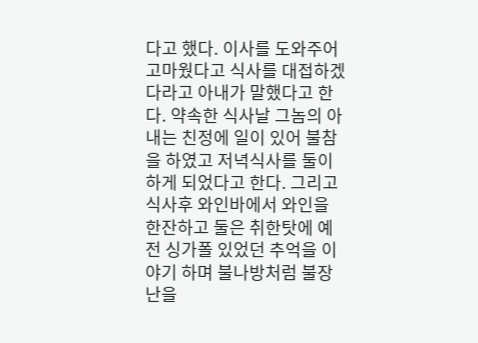다고 했다. 이사를 도와주어 고마웠다고 식사를 대접하겠다라고 아내가 말했다고 한다. 약속한 식사날 그놈의 아내는 친정에 일이 있어 불참을 하였고 저녁식사를 둘이 하게 되었다고 한다. 그리고 식사후 와인바에서 와인을 한잔하고 둘은 취한탓에 예전 싱가폴 있었던 추억을 이야기 하며 불나방처럼 불장난을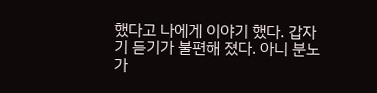했다고 나에게 이야기 했다. 갑자기 듣기가 불편해 졌다. 아니 분노가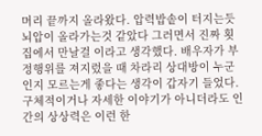머리 끝까지 올라왔다. 압력밥솥이 터지는듯 뇌압이 올라가는것 같았다 그러면서 진짜 횟집에서 만날걸 이라고 생각했다. 배우자가 부정행위를 져지렀을 때 차라리 상대방이 누군인지 모르는게 좋다는 생각이 갑자기 들었다. 구체적이거나 자세한 이야기가 아니더라도 인간의 상상력은 이런 한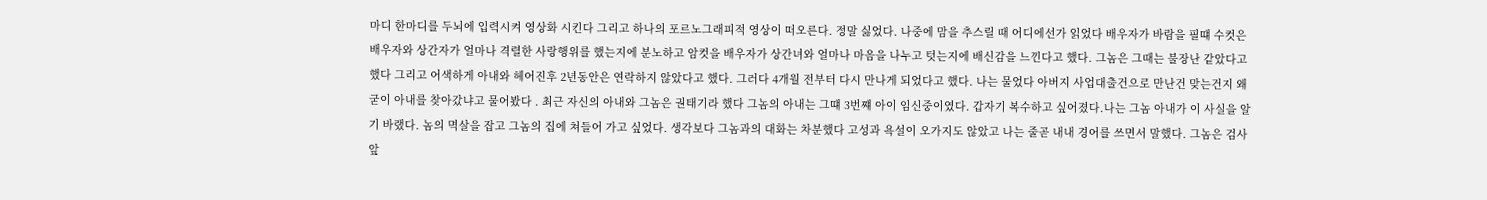마디 한마디를 두뇌에 입력시켜 영상화 시킨다 그리고 하나의 포르노그래피적 영상이 떠오른다. 정말 싫었다. 나중에 맘을 추스릴 때 어디에선가 읽었다 배우자가 바람을 필떄 수컷은 배우자와 상간자가 얼마나 격렬한 사랑행위를 했는지에 분노하고 암컷을 배우자가 상간녀와 얼마나 마음을 나누고 텃는지에 배신감을 느낀다고 했다. 그놈은 그때는 불장난 같았다고 했다 그리고 어색하게 아내와 헤어진후 2년동안은 연락하지 않았다고 했다. 그러다 4개월 전부터 다시 만나게 되었다고 했다. 나는 물었다 아버지 사업대출건으로 만난건 맞는건지 왜 굳이 아내를 찾아갔냐고 물어봤다 . 최근 자신의 아내와 그놈은 권태기라 했다 그놈의 아내는 그떄 3번쨰 아이 임신중이였다. 갑자기 복수하고 싶어졌다.나는 그놈 아내가 이 사실을 알기 바랬다. 놈의 멱살을 잡고 그놈의 집에 쳐들어 가고 싶었다. 생각보다 그놈과의 대화는 차분했다 고성과 욕설이 오가지도 않았고 나는 줄곧 내내 경어를 쓰면서 말했다. 그놈은 검사앞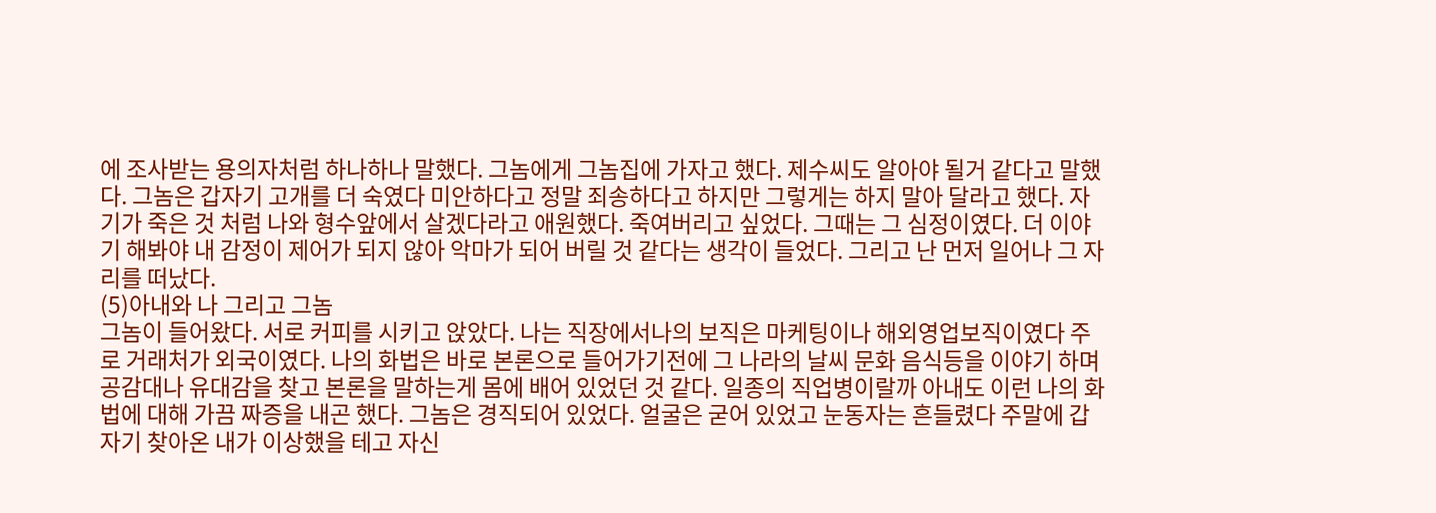에 조사받는 용의자처럼 하나하나 말했다. 그놈에게 그놈집에 가자고 했다. 제수씨도 알아야 될거 같다고 말했다. 그놈은 갑자기 고개를 더 숙였다 미안하다고 정말 죄송하다고 하지만 그렇게는 하지 말아 달라고 했다. 자기가 죽은 것 처럼 나와 형수앞에서 살겠다라고 애원했다. 죽여버리고 싶었다. 그때는 그 심정이였다. 더 이야기 해봐야 내 감정이 제어가 되지 않아 악마가 되어 버릴 것 같다는 생각이 들었다. 그리고 난 먼저 일어나 그 자리를 떠났다.
(5)아내와 나 그리고 그놈
그놈이 들어왔다. 서로 커피를 시키고 앉았다. 나는 직장에서나의 보직은 마케팅이나 해외영업보직이였다 주로 거래처가 외국이였다. 나의 화법은 바로 본론으로 들어가기전에 그 나라의 날씨 문화 음식등을 이야기 하며 공감대나 유대감을 찾고 본론을 말하는게 몸에 배어 있었던 것 같다. 일종의 직업병이랄까 아내도 이런 나의 화법에 대해 가끔 짜증을 내곤 했다. 그놈은 경직되어 있었다. 얼굴은 굳어 있었고 눈동자는 흔들렸다 주말에 갑자기 찾아온 내가 이상했을 테고 자신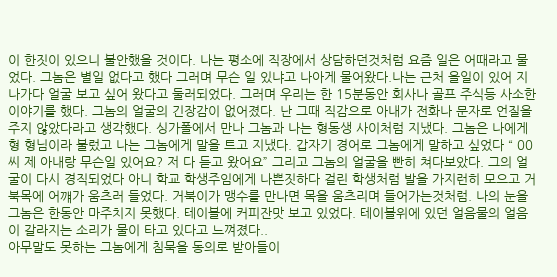이 한짓이 있으니 불안했을 것이다. 나는 평소에 직장에서 상담하던것처럼 요즘 일은 어때라고 물었다. 그놈은 별일 없다고 했다 그러며 무슨 일 있냐고 나아게 물어왔다.나는 근처 올일이 있어 지나가다 얼굴 보고 싶어 왔다고 둘러되었다. 그러며 우리는 한 15분동안 회사나 골프 주식등 사소한 이야기를 했다. 그놈의 얼굴의 긴장감이 없어졌다. 난 그때 직감으로 아내가 전화나 문자로 언질을 주지 않았다라고 생각했다. 싱가폴에서 만나 그놈과 나는 형동생 사이처럼 지냈다. 그놈은 나에게 형 형님이라 불렀고 나는 그놈에게 말을 트고 지냈다. 갑자기 경어로 그놈에게 말하고 싶었다 “ 00씨 제 아내랑 무슨일 있어요? 저 다 듣고 왔어요” 그리고 그놈의 얼굴을 빤히 쳐다보았다. 그의 얼굴이 다시 경직되었다 아니 학교 학생주임에게 나쁜짓하다 걸린 학생처럼 발을 가지런히 모으고 거북목에 어꺠가 움츠러 들었다. 거북이가 맹수를 만나면 목을 움츠리며 들어가는것처럼. 나의 눈을 그놈은 한동안 마주치지 못했다. 테이블에 커피잔맛 보고 있었다. 테이블위에 있던 얼음물의 얼음이 갈라지는 소리가 물이 타고 있다고 느껴졌다..
아무말도 못하는 그놈에게 침묵을 동의로 받아들이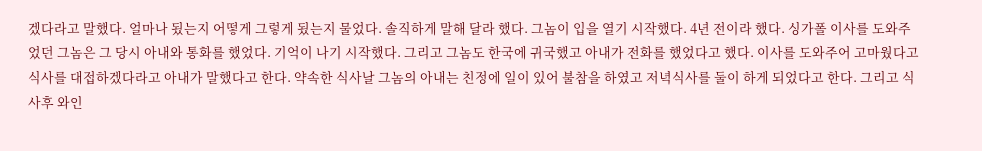겠다라고 말했다. 얼마나 됬는지 어떻게 그렇게 됬는지 물었다. 솔직하게 말해 달라 했다. 그놈이 입을 열기 시작했다. 4년 전이라 했다. 싱가폴 이사를 도와주었던 그놈은 그 당시 아내와 통화를 했었다. 기억이 나기 시작했다. 그리고 그놈도 한국에 귀국했고 아내가 전화를 했었다고 했다. 이사를 도와주어 고마웠다고 식사를 대접하겠다라고 아내가 말했다고 한다. 약속한 식사날 그놈의 아내는 친정에 일이 있어 불참을 하였고 저녁식사를 둘이 하게 되었다고 한다. 그리고 식사후 와인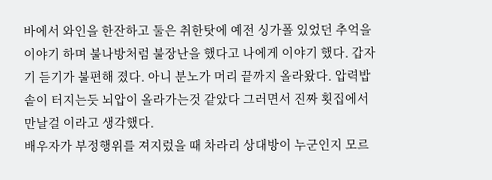바에서 와인을 한잔하고 둘은 취한탓에 예전 싱가폴 있었던 추억을 이야기 하며 불나방처럼 불장난을 했다고 나에게 이야기 했다. 갑자기 듣기가 불편해 졌다. 아니 분노가 머리 끝까지 올라왔다. 압력밥솥이 터지는듯 뇌압이 올라가는것 같았다 그러면서 진짜 횟집에서 만날걸 이라고 생각했다.
배우자가 부정행위를 져지렀을 때 차라리 상대방이 누군인지 모르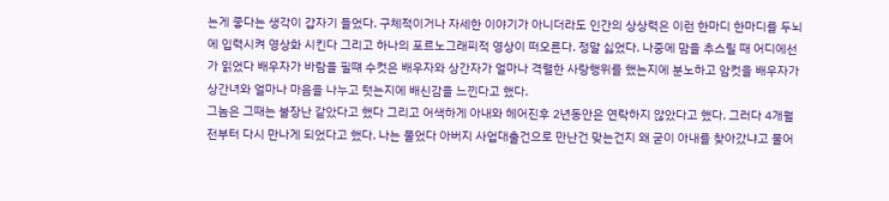는게 좋다는 생각이 갑자기 들었다. 구체적이거나 자세한 이야기가 아니더라도 인간의 상상력은 이런 한마디 한마디를 두뇌에 입력시켜 영상화 시킨다 그리고 하나의 포르노그래피적 영상이 떠오른다. 정말 싫었다. 나중에 맘을 추스릴 때 어디에선가 읽었다 배우자가 바람을 필떄 수컷은 배우자와 상간자가 얼마나 격렬한 사랑행위를 했는지에 분노하고 암컷을 배우자가 상간녀와 얼마나 마음을 나누고 텃는지에 배신감을 느낀다고 했다.
그놈은 그때는 불장난 같았다고 했다 그리고 어색하게 아내와 헤어진후 2년동안은 연락하지 않았다고 했다. 그러다 4개월 전부터 다시 만나게 되었다고 했다. 나는 물었다 아버지 사업대출건으로 만난건 맞는건지 왜 굳이 아내를 찾아갔냐고 물어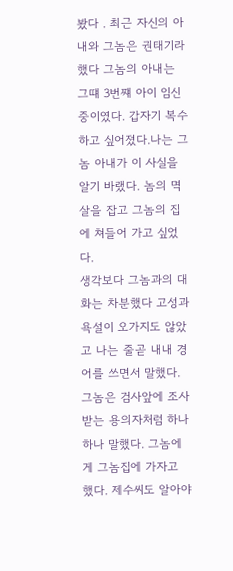봤다 . 최근 자신의 아내와 그놈은 권태기라 했다 그놈의 아내는 그떄 3번쨰 아이 임신중이였다. 갑자기 복수하고 싶어졌다.나는 그놈 아내가 이 사실을 알기 바랬다. 놈의 멱살을 잡고 그놈의 집에 쳐들어 가고 싶었다.
생각보다 그놈과의 대화는 차분했다 고성과 욕설이 오가지도 않았고 나는 줄곧 내내 경어를 쓰면서 말했다. 그놈은 검사앞에 조사받는 용의자처럼 하나하나 말했다. 그놈에게 그놈집에 가자고 했다. 제수씨도 알아야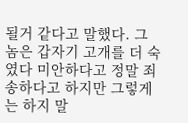될거 같다고 말했다. 그놈은 갑자기 고개를 더 숙였다 미안하다고 정말 죄송하다고 하지만 그렇게는 하지 말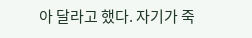아 달라고 했다. 자기가 죽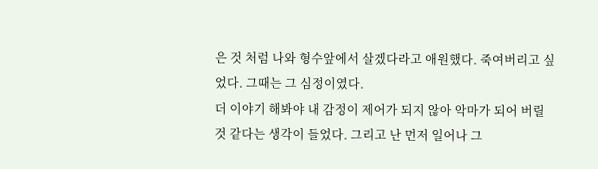은 것 처럼 나와 형수앞에서 살겠다라고 애원했다. 죽여버리고 싶었다. 그때는 그 심정이였다.
더 이야기 해봐야 내 감정이 제어가 되지 않아 악마가 되어 버릴 것 같다는 생각이 들었다. 그리고 난 먼저 일어나 그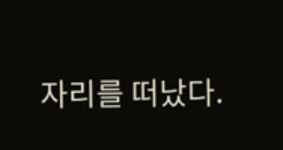자리를 떠났다.